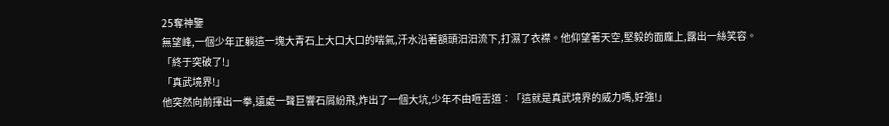25奪神鑒
無望峰,一個少年正躺這一塊大青石上大口大口的喘氣,汗水沿著額頭汩汩流下,打濕了衣襟。他仰望著天空,堅毅的面龐上,露出一絲笑容。
「終于突破了!」
「真武境界!」
他突然向前揮出一拳,遠處一聲巨響石屑紛飛,炸出了一個大坑,少年不由咂舌道︰「這就是真武境界的威力嗎,好強!」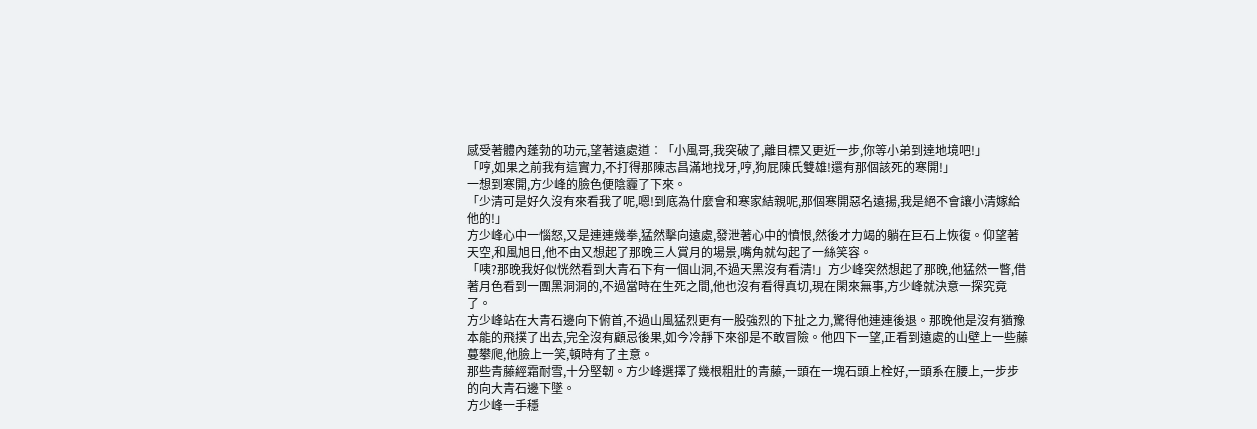感受著體內蓬勃的功元,望著遠處道︰「小風哥,我突破了,離目標又更近一步,你等小弟到達地境吧!」
「哼,如果之前我有這實力,不打得那陳志昌滿地找牙,哼,狗屁陳氏雙雄!還有那個該死的寒開!」
一想到寒開,方少峰的臉色便陰霾了下來。
「少清可是好久沒有來看我了呢,嗯!到底為什麼會和寒家結親呢,那個寒開惡名遠揚,我是絕不會讓小清嫁給他的!」
方少峰心中一惱怒,又是連連幾拳,猛然擊向遠處,發泄著心中的憤恨,然後才力竭的躺在巨石上恢復。仰望著天空,和風旭日,他不由又想起了那晚三人賞月的場景,嘴角就勾起了一絲笑容。
「咦?那晚我好似恍然看到大青石下有一個山洞,不過天黑沒有看清!」方少峰突然想起了那晚,他猛然一瞥,借著月色看到一團黑洞洞的,不過當時在生死之間,他也沒有看得真切,現在閑來無事,方少峰就決意一探究竟了。
方少峰站在大青石邊向下俯首,不過山風猛烈更有一股強烈的下扯之力,驚得他連連後退。那晚他是沒有猶豫本能的飛撲了出去,完全沒有顧忌後果,如今冷靜下來卻是不敢冒險。他四下一望,正看到遠處的山壁上一些藤蔓攀爬,他臉上一笑,頓時有了主意。
那些青藤經霜耐雪,十分堅韌。方少峰選擇了幾根粗壯的青藤,一頭在一塊石頭上栓好,一頭系在腰上,一步步的向大青石邊下墜。
方少峰一手穩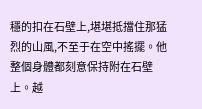穩的扣在石壁上,堪堪抵擋住那猛烈的山風,不至于在空中搖擺。他整個身體都刻意保持附在石壁上。越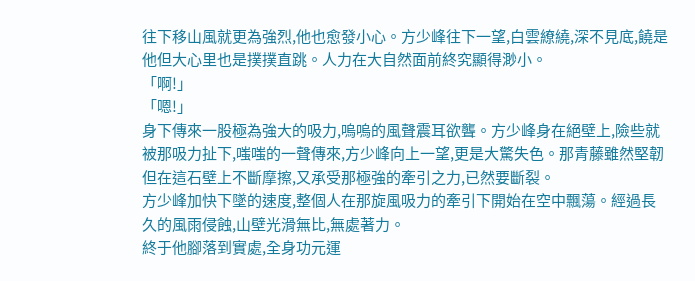往下移山風就更為強烈,他也愈發小心。方少峰往下一望,白雲繚繞,深不見底,饒是他但大心里也是撲撲直跳。人力在大自然面前終究顯得渺小。
「啊!」
「嗯!」
身下傳來一股極為強大的吸力,嗚嗚的風聲震耳欲聾。方少峰身在絕壁上,險些就被那吸力扯下,嗤嗤的一聲傳來,方少峰向上一望,更是大驚失色。那青藤雖然堅韌但在這石壁上不斷摩擦,又承受那極強的牽引之力,已然要斷裂。
方少峰加快下墜的速度,整個人在那旋風吸力的牽引下開始在空中飄蕩。經過長久的風雨侵蝕,山壁光滑無比,無處著力。
終于他腳落到實處,全身功元運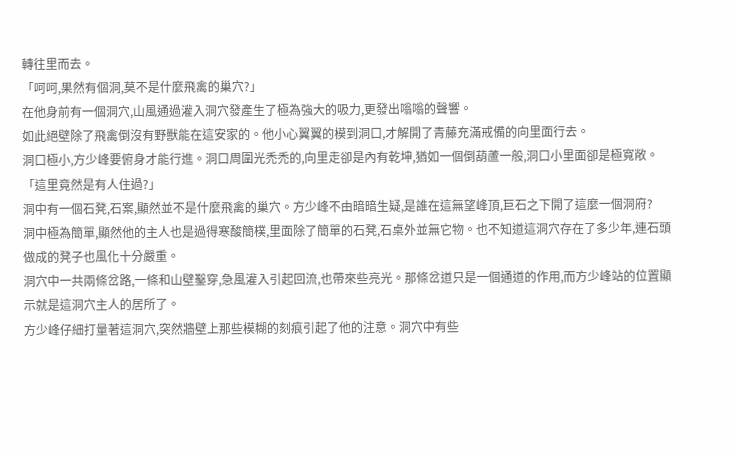轉往里而去。
「呵呵,果然有個洞,莫不是什麼飛禽的巢穴?」
在他身前有一個洞穴,山風通過灌入洞穴發產生了極為強大的吸力,更發出嗡嗡的聲響。
如此絕壁除了飛禽倒沒有野獸能在這安家的。他小心翼翼的模到洞口,才解開了青藤充滿戒備的向里面行去。
洞口極小,方少峰要俯身才能行進。洞口周圍光禿禿的,向里走卻是內有乾坤,猶如一個倒葫蘆一般,洞口小里面卻是極寬敞。
「這里竟然是有人住過?」
洞中有一個石凳,石案,顯然並不是什麼飛禽的巢穴。方少峰不由暗暗生疑,是誰在這無望峰頂,巨石之下開了這麼一個洞府?
洞中極為簡單,顯然他的主人也是過得寒酸簡樸,里面除了簡單的石凳,石桌外並無它物。也不知道這洞穴存在了多少年,連石頭做成的凳子也風化十分嚴重。
洞穴中一共兩條岔路,一條和山壁鑿穿,急風灌入引起回流,也帶來些亮光。那條岔道只是一個通道的作用,而方少峰站的位置顯示就是這洞穴主人的居所了。
方少峰仔細打量著這洞穴,突然牆壁上那些模糊的刻痕引起了他的注意。洞穴中有些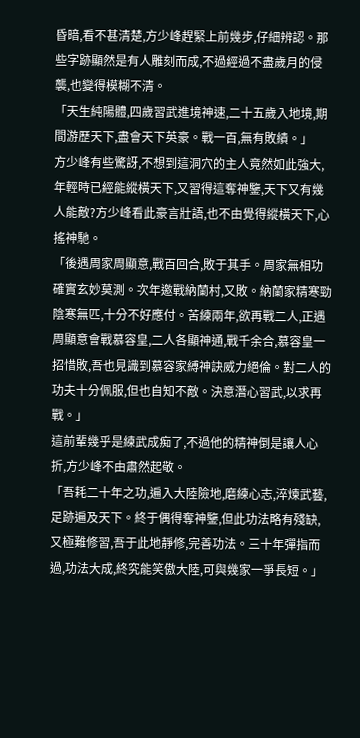昏暗,看不甚清楚,方少峰趕緊上前幾步,仔細辨認。那些字跡顯然是有人雕刻而成,不過經過不盡歲月的侵襲,也變得模糊不清。
「天生純陽體,四歲習武進境神速,二十五歲入地境,期間游歷天下,盡會天下英豪。戰一百,無有敗績。」
方少峰有些驚訝,不想到這洞穴的主人竟然如此強大,年輕時已經能縱橫天下,又習得這奪神鑒,天下又有幾人能敵?方少峰看此豪言壯語,也不由覺得縱橫天下,心搖神馳。
「後遇周家周顯意,戰百回合,敗于其手。周家無相功確實玄妙莫測。次年邀戰納蘭村,又敗。納蘭家精寒勁陰寒無匹,十分不好應付。苦練兩年,欲再戰二人,正遇周顯意會戰慕容皇,二人各顯神通,戰千余合,慕容皇一招惜敗,吾也見識到慕容家縛神訣威力絕倫。對二人的功夫十分佩服,但也自知不敵。決意潛心習武,以求再戰。」
這前輩幾乎是練武成痴了,不過他的精神倒是讓人心折,方少峰不由肅然起敬。
「吾耗二十年之功,遍入大陸險地,磨練心志,淬煉武藝,足跡遍及天下。終于偶得奪神鑒,但此功法略有殘缺,又極難修習,吾于此地靜修,完善功法。三十年彈指而過,功法大成,終究能笑傲大陸,可與幾家一爭長短。」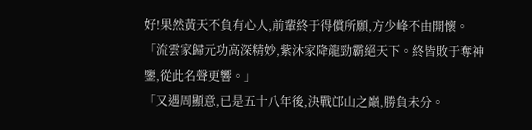好!果然黃天不負有心人,前輩終于得償所願,方少峰不由開懷。
「流雲家歸元功高深精妙,紫沐家降龍勁霸絕天下。終皆敗于奪神鑒,從此名聲更響。」
「又遇周顯意,已是五十八年後,決戰邙山之巔,勝負未分。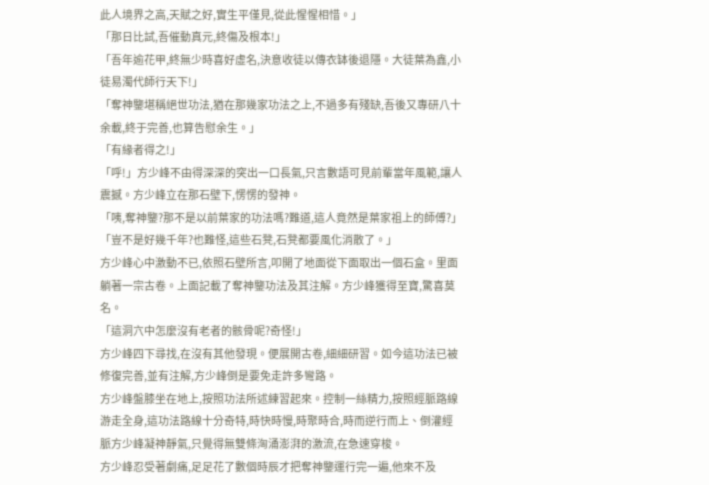此人境界之高,天賦之好,實生平僅見,從此惺惺相惜。」
「那日比試,吾催動真元,終傷及根本!」
「吾年逾花甲,終無少時喜好虛名,決意收徒以傳衣缽後退隱。大徒葉為鑫,小徒易濁代師行天下!」
「奪神鑒堪稱絕世功法,猶在那幾家功法之上,不過多有殘缺,吾後又專研八十余載,終于完善,也算告慰余生。」
「有緣者得之!」
「呼!」方少峰不由得深深的突出一口長氣,只言數語可見前輩當年風範,讓人震撼。方少峰立在那石壁下,愣愣的發神。
「咦,奪神鑒?那不是以前葉家的功法嗎?難道,這人竟然是葉家祖上的師傅?」
「豈不是好幾千年?也難怪,這些石凳,石凳都要風化消散了。」
方少峰心中激動不已,依照石壁所言,叩開了地面從下面取出一個石盒。里面躺著一宗古卷。上面記載了奪神鑒功法及其注解。方少峰獲得至寶,驚喜莫名。
「這洞穴中怎麼沒有老者的骸骨呢?奇怪!」
方少峰四下尋找,在沒有其他發現。便展開古卷,細細研習。如今這功法已被修復完善,並有注解,方少峰倒是要免走許多彎路。
方少峰盤膝坐在地上,按照功法所述練習起來。控制一絲精力,按照經脈路線游走全身,這功法路線十分奇特,時快時慢,時聚時合,時而逆行而上、倒灌經脈方少峰凝神靜氣,只覺得無雙條洶涌澎湃的激流,在急速穿梭。
方少峰忍受著劇痛,足足花了數個時辰才把奪神鑒運行完一遍,他來不及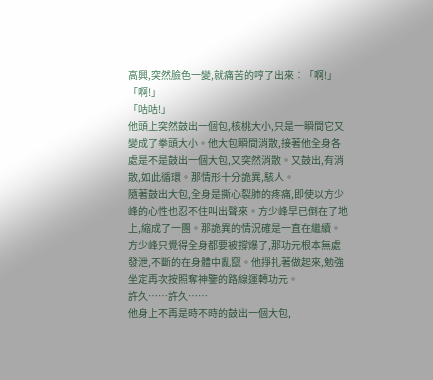高興,突然臉色一變,就痛苦的哼了出來︰「啊!」
「啊!」
「咕咕!」
他頭上突然鼓出一個包,核桃大小,只是一瞬間它又變成了拳頭大小。他大包瞬間消散,接著他全身各處是不是鼓出一個大包,又突然消散。又鼓出,有消散,如此循環。那情形十分詭異,駭人。
隨著鼓出大包,全身是撕心裂肺的疼痛,即使以方少峰的心性也忍不住叫出聲來。方少峰早已倒在了地上,縮成了一團。那詭異的情況確是一直在繼續。
方少峰只覺得全身都要被撐爆了,那功元根本無處發泄,不斷的在身體中亂竄。他掙扎著做起來,勉強坐定再次按照奪神鑒的路線運轉功元。
許久……許久……
他身上不再是時不時的鼓出一個大包,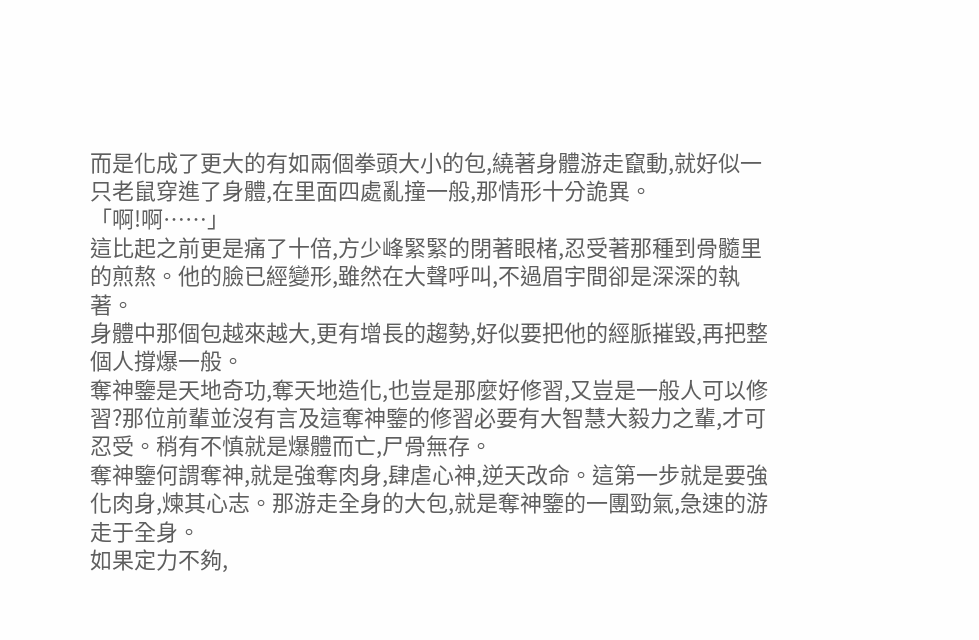而是化成了更大的有如兩個拳頭大小的包,繞著身體游走竄動,就好似一只老鼠穿進了身體,在里面四處亂撞一般,那情形十分詭異。
「啊!啊……」
這比起之前更是痛了十倍,方少峰緊緊的閉著眼楮,忍受著那種到骨髓里的煎熬。他的臉已經變形,雖然在大聲呼叫,不過眉宇間卻是深深的執著。
身體中那個包越來越大,更有增長的趨勢,好似要把他的經脈摧毀,再把整個人撐爆一般。
奪神鑒是天地奇功,奪天地造化,也豈是那麼好修習,又豈是一般人可以修習?那位前輩並沒有言及這奪神鑒的修習必要有大智慧大毅力之輩,才可忍受。稍有不慎就是爆體而亡,尸骨無存。
奪神鑒何謂奪神,就是強奪肉身,肆虐心神,逆天改命。這第一步就是要強化肉身,煉其心志。那游走全身的大包,就是奪神鑒的一團勁氣,急速的游走于全身。
如果定力不夠,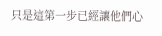只是這第一步已經讓他們心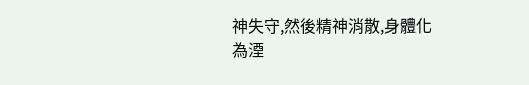神失守,然後精神消散,身體化為湮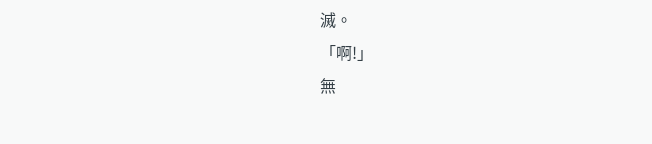滅。
「啊!」
無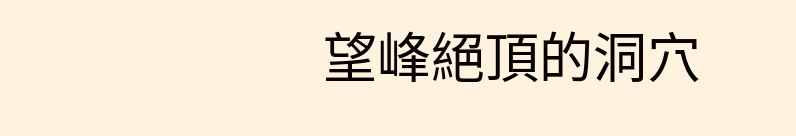望峰絕頂的洞穴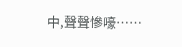中,聲聲慘嚎……